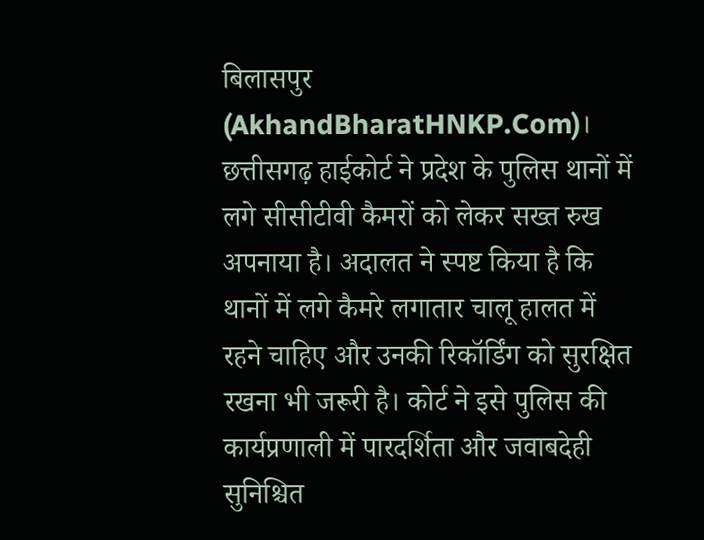बिलासपुर (AkhandBharatHNKP.Com)। छत्तीसगढ़ हाईकोर्ट ने प्रदेश के पुलिस थानों में लगे सीसीटीवी कैमरों को लेकर सख्त रुख अपनाया है। अदालत ने स्पष्ट किया है कि थानों में लगे कैमरे लगातार चालू हालत में रहने चाहिए और उनकी रिकॉर्डिंग को सुरक्षित रखना भी जरूरी है। कोर्ट ने इसे पुलिस की कार्यप्रणाली में पारदर्शिता और जवाबदेही सुनिश्चित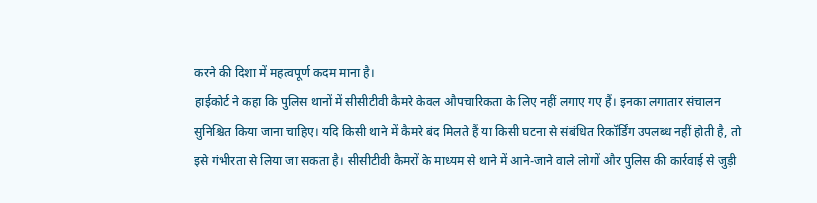करने की दिशा में महत्वपूर्ण कदम माना है।
हाईकोर्ट ने कहा कि पुलिस थानों में सीसीटीवी कैमरे केवल औपचारिकता के लिए नहीं लगाए गए हैं। इनका लगातार संचालन सुनिश्चित किया जाना चाहिए। यदि किसी थाने में कैमरे बंद मिलते हैं या किसी घटना से संबंधित रिकॉर्डिंग उपलब्ध नहीं होती है, तो इसे गंभीरता से लिया जा सकता है। सीसीटीवी कैमरों के माध्यम से थाने में आने-जाने वाले लोगों और पुलिस की कार्रवाई से जुड़ी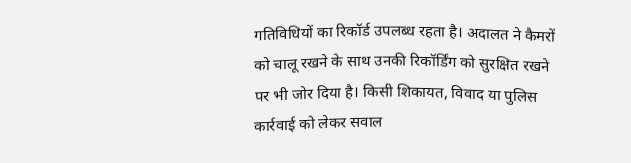गतिविधियों का रिकॉर्ड उपलब्ध रहता है। अदालत ने कैमरों को चालू रखने के साथ उनकी रिकॉर्डिंग को सुरक्षित रखने पर भी जोर दिया है। किसी शिकायत, विवाद या पुलिस कार्रवाई को लेकर सवाल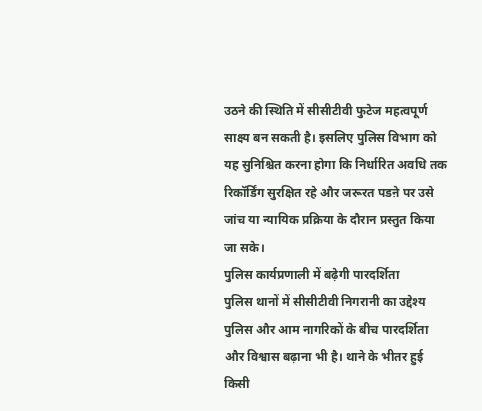उठने की स्थिति में सीसीटीवी फुटेज महत्वपूर्ण साक्ष्य बन सकती है। इसलिए पुलिस विभाग को यह सुनिश्चित करना होगा कि निर्धारित अवधि तक रिकॉर्डिंग सुरक्षित रहे और जरूरत पडऩे पर उसे जांच या न्यायिक प्रक्रिया के दौरान प्रस्तुत किया जा सके।
पुलिस कार्यप्रणाली में बढ़ेगी पारदर्शिता
पुलिस थानों में सीसीटीवी निगरानी का उद्देश्य पुलिस और आम नागरिकों के बीच पारदर्शिता और विश्वास बढ़ाना भी है। थाने के भीतर हुई किसी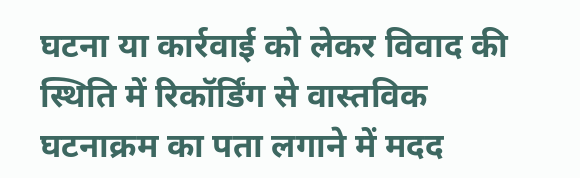घटना या कार्रवाई को लेकर विवाद की स्थिति में रिकॉर्डिंग से वास्तविक घटनाक्रम का पता लगाने में मदद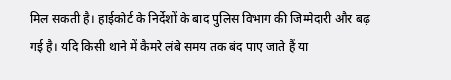मिल सकती है। हाईकोर्ट के निर्देशों के बाद पुलिस विभाग की जिम्मेदारी और बढ़ गई है। यदि किसी थाने में कैमरे लंबे समय तक बंद पाए जाते हैं या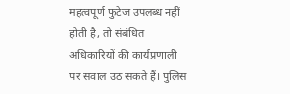महत्वपूर्ण फुटेज उपलब्ध नहीं होती है, तो संबंधित अधिकारियों की कार्यप्रणाली पर सवाल उठ सकते हैं। पुलिस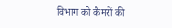विभाग को कैमरों की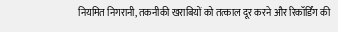नियमित निगरानी, तकनीकी खराबियों को तत्काल दूर करने और रिकॉर्डिंग की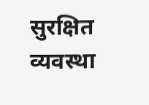सुरक्षित व्यवस्था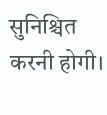सुनिश्चित करनी होगी।